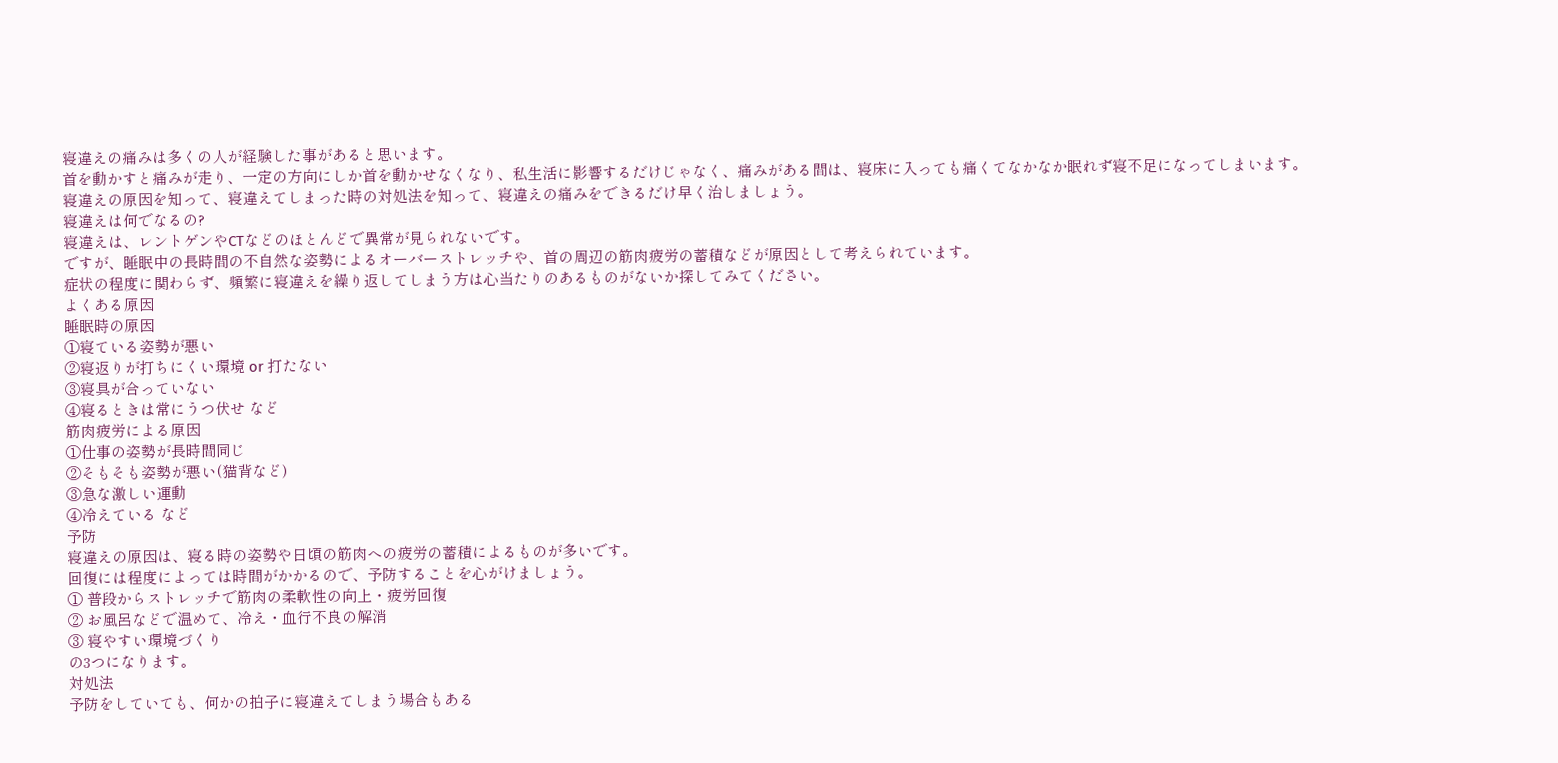寝違えの痛みは多くの人が経験した事があると思います。
首を動かすと痛みが走り、一定の方向にしか首を動かせなくなり、私生活に影響するだけじゃなく、痛みがある間は、寝床に入っても痛くてなかなか眠れず寝不足になってしまいます。
寝違えの原因を知って、寝違えてしまった時の対処法を知って、寝違えの痛みをできるだけ早く治しましょう。
寝違えは何でなるの?
寝違えは、レントゲンやCTなどのほとんどで異常が見られないです。
ですが、睡眠中の長時間の不自然な姿勢によるオーバーストレッチや、首の周辺の筋肉疲労の蓄積などが原因として考えられています。
症状の程度に関わらず、頻繁に寝違えを繰り返してしまう方は心当たりのあるものがないか探してみてください。
よくある原因
睡眠時の原因
①寝ている姿勢が悪い
②寝返りが打ちにくい環境 or 打たない
③寝具が合っていない
④寝るときは常にうつ伏せ など
筋肉疲労による原因
①仕事の姿勢が長時間同じ
②そもそも姿勢が悪い(猫背など)
③急な激しい運動
④冷えている など
予防
寝違えの原因は、寝る時の姿勢や日頃の筋肉への疲労の蓄積によるものが多いです。
回復には程度によっては時間がかかるので、予防することを心がけましょう。
① 普段からストレッチで筋肉の柔軟性の向上・疲労回復
② お風呂などで温めて、冷え・血行不良の解消
③ 寝やすい環境づくり
の3つになります。
対処法
予防をしていても、何かの拍子に寝違えてしまう場合もある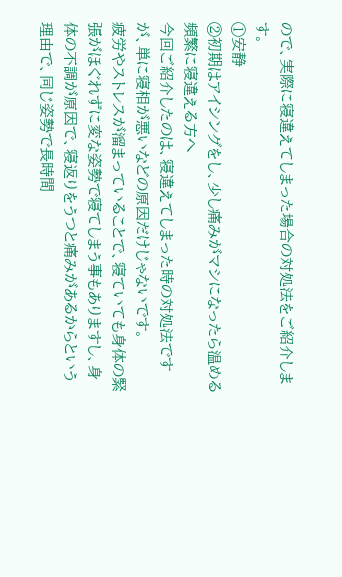ので、実際に寝違えてしまった場合の対処法をご紹介します。
①安静
②初期はアイシングをし、少し痛みがマシになったら温める
頻繁に寝違える方へ
今回ご紹介したのは、寝違えてしまった時の対処法ですが、単に寝相が悪いなどの原因だけじゃないです。
疲労やストレスが溜まっていることで、寝ていても身体の緊張がほぐれずに変な姿勢で寝てしまう事もありますし、身体の不調が原因で、寝返りをうつと痛みがあるからという理由で、同じ姿勢で長時間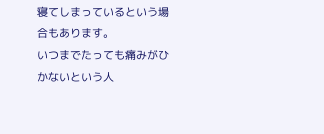寝てしまっているという場合もあります。
いつまでたっても痛みがひかないという人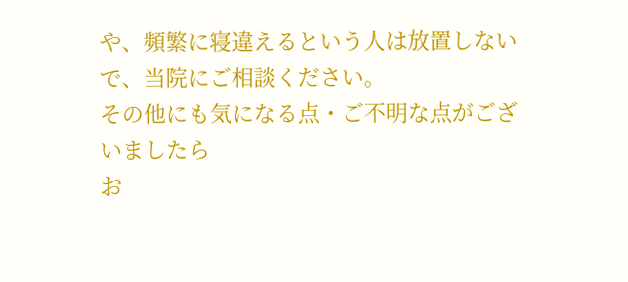や、頻繁に寝違えるという人は放置しないで、当院にご相談ください。
その他にも気になる点・ご不明な点がございましたら
お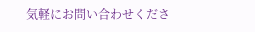気軽にお問い合わせくださ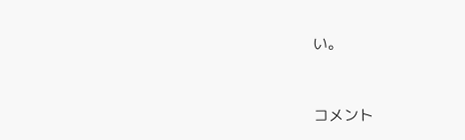い。


コメント